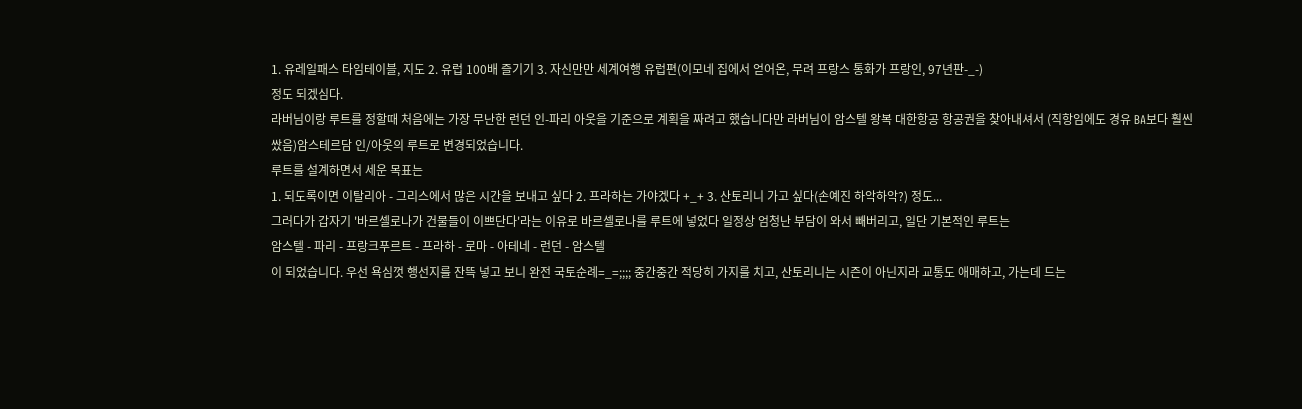1. 유레일패스 타임테이블, 지도 2. 유럽 100배 즐기기 3. 자신만만 세계여행 유럽편(이모네 집에서 얻어온, 무려 프랑스 통화가 프랑인, 97년판-_-)
정도 되겠심다.
라버님이랑 루트를 정할때 처음에는 가장 무난한 런던 인-파리 아웃을 기준으로 계획을 짜려고 했습니다만 라버님이 암스텔 왕복 대한항공 항공권을 찾아내셔서 (직항임에도 경유 BA보다 훨씬 쌌음)암스테르담 인/아웃의 루트로 변경되었습니다.
루트를 설계하면서 세운 목표는
1. 되도록이면 이탈리아 - 그리스에서 많은 시간을 보내고 싶다 2. 프라하는 가야겠다 +_+ 3. 산토리니 가고 싶다(손예진 하악하악?) 정도...
그러다가 갑자기 '바르셀로나가 건물들이 이쁘단다'라는 이유로 바르셀로나를 루트에 넣었다 일정상 엄청난 부담이 와서 빼버리고, 일단 기본적인 루트는
암스텔 - 파리 - 프랑크푸르트 - 프라하 - 로마 - 아테네 - 런던 - 암스텔
이 되었습니다. 우선 욕심껏 행선지를 잔뜩 넣고 보니 완전 국토순례=_=;;;; 중간중간 적당히 가지를 치고, 산토리니는 시즌이 아닌지라 교통도 애매하고, 가는데 드는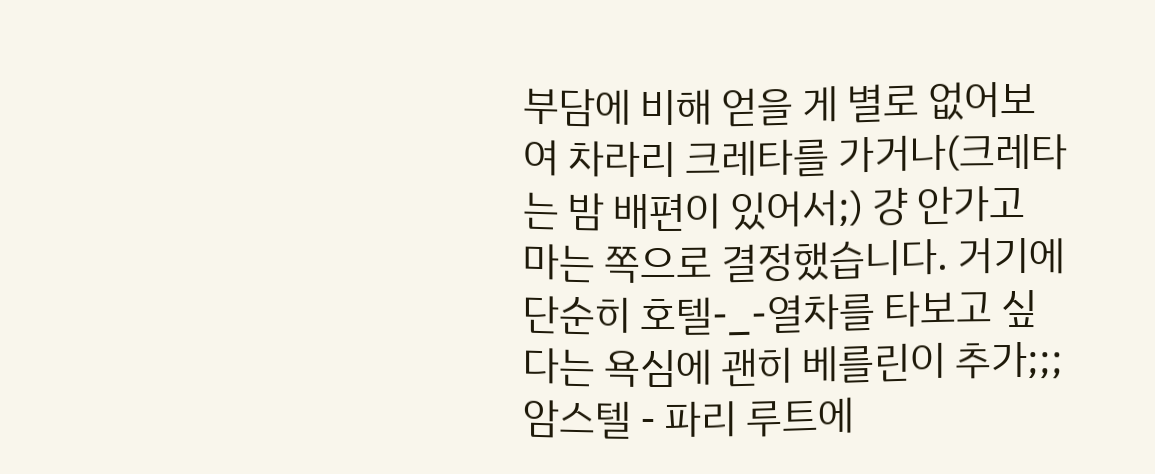부담에 비해 얻을 게 별로 없어보여 차라리 크레타를 가거나(크레타는 밤 배편이 있어서;) 걍 안가고 마는 쪽으로 결정했습니다. 거기에 단순히 호텔-_-열차를 타보고 싶다는 욕심에 괜히 베를린이 추가;;; 암스텔 - 파리 루트에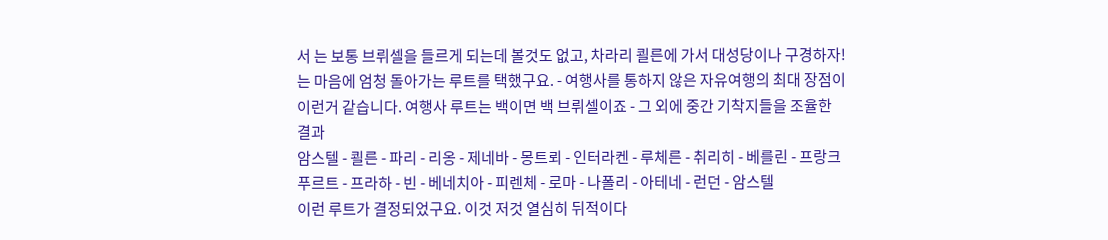서 는 보통 브뤼셀을 들르게 되는데 볼것도 없고, 차라리 쾰른에 가서 대성당이나 구경하자!는 마음에 엄청 돌아가는 루트를 택했구요. - 여행사를 통하지 않은 자유여행의 최대 장점이 이런거 같습니다. 여행사 루트는 백이면 백 브뤼셀이죠 - 그 외에 중간 기착지들을 조율한 결과
암스텔 - 쾰른 - 파리 - 리옹 - 제네바 - 몽트뢰 - 인터라켄 - 루체른 - 취리히 - 베를린 - 프랑크푸르트 - 프라하 - 빈 - 베네치아 - 피렌체 - 로마 - 나폴리 - 아테네 - 런던 - 암스텔
이런 루트가 결정되었구요. 이것 저것 열심히 뒤적이다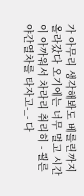가 아무리 생각해봐도 베를린까지 올라갔다 오기에는 너무 멀고 시간이 아까워서 차라리 취리히 - 쾰른 야간열차를 타자고-_- 다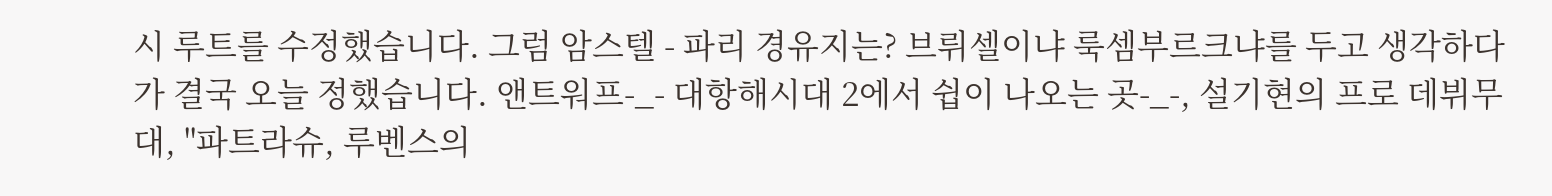시 루트를 수정했습니다. 그럼 암스텔 - 파리 경유지는? 브뤼셀이냐 룩셈부르크냐를 두고 생각하다가 결국 오늘 정했습니다. 앤트워프-_- 대항해시대 2에서 쉽이 나오는 곳-_-, 설기현의 프로 데뷔무대, "파트라슈, 루벤스의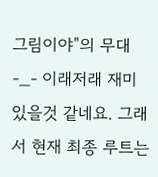그림이야"의 무대-_- 이래저래 재미있을것 같네요. 그래서 현재 최종 루트는